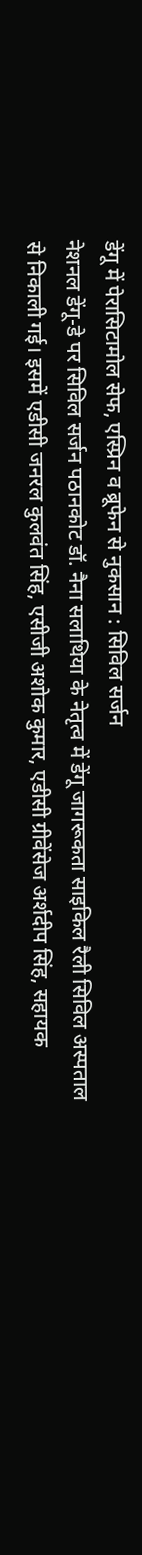डेंगू में पेरासिटामोल सेफ, एस्प्रिन व ब्रूफेन से नुकसान : सिविल सर्जन
नेशनल डेंगू-डे पर सिविल सर्जन पठानकोट डॉ. नैना सलाथिया के नेतृत्व में डेंगू जागरूकता साइकिल रैली सिविल अस्पताल से निकाली गई। इसमें एडीसी जनरल कुलवंत सिंह, एसीजी अशोक कुमार, एडीसी ग्रीवेंसेज अर्शदीप सिंह, सहायक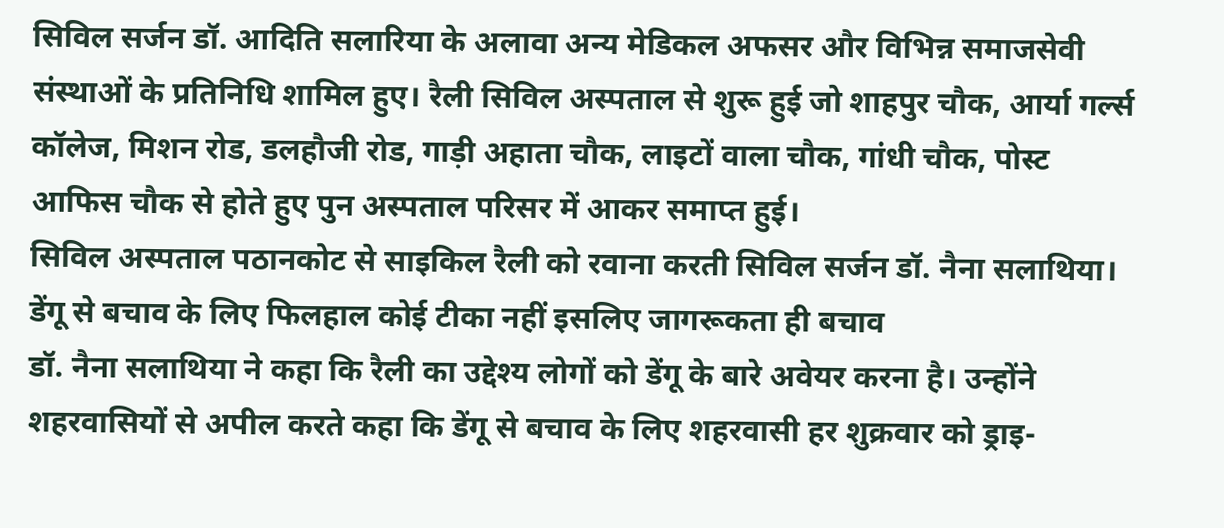सिविल सर्जन डॉ. आदिति सलारिया के अलावा अन्य मेडिकल अफसर और विभिन्न समाजसेवी संस्थाओं के प्रतिनिधि शामिल हुए। रैली सिविल अस्पताल से शुरू हुई जो शाहपुर चौक, आर्या गर्ल्स कॉलेज, मिशन रोड, डलहौजी रोड, गाड़ी अहाता चौक, लाइटों वाला चौक, गांधी चौक, पोस्ट आफिस चौक से होते हुए पुन अस्पताल परिसर में आकर समाप्त हुई।
सिविल अस्पताल पठानकोट से साइकिल रैली को रवाना करती सिविल सर्जन डॉ. नैना सलाथिया।
डेंगू से बचाव के लिए फिलहाल कोई टीका नहीं इसलिए जागरूकता ही बचाव
डॉ. नैना सलाथिया ने कहा कि रैली का उद्देश्य लोगों को डेंगू के बारे अवेयर करना है। उन्होंने शहरवासियों से अपील करते कहा कि डेंगू से बचाव के लिए शहरवासी हर शुक्रवार को ड्राइ-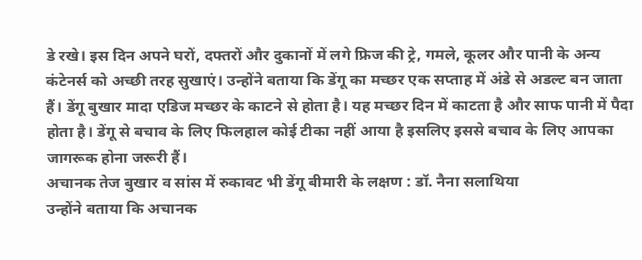डे रखे। इस दिन अपने घरों, दफ्तरों और दुकानों में लगे फ्रिज की ट्रे, गमले, कूलर और पानी के अन्य कंटेनर्स को अच्छी तरह सुखाएं। उन्होंने बताया कि डेंगू का मच्छर एक सप्ताह में अंडे से अडल्ट बन जाता हैं। डेंगू बुखार मादा एडिज मच्छर के काटने से होता है। यह मच्छर दिन में काटता है और साफ पानी में पैदा होता है। डेंगू से बचाव के लिए फिलहाल कोई टीका नहीं आया है इसलिए इससे बचाव के लिए आपका जागरूक होना जरूरी हैं।
अचानक तेज बुखार व सांस में रुकावट भी डेंगू बीमारी के लक्षण : डॉ. नैना सलाथिया
उन्होंने बताया कि अचानक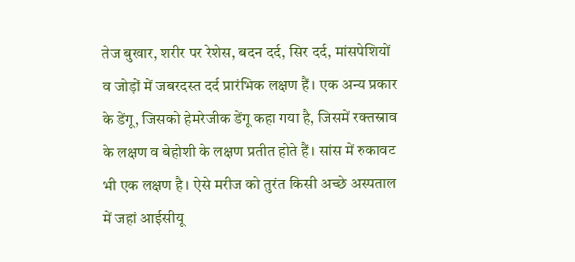तेज बुखार, शरीर पर रेशेस, बदन दर्द, सिर दर्द, मांसपेशियों व जोड़ों में जबरदस्त दर्द प्रारंभिक लक्षण हैं। एक अन्य प्रकार के डेंगू, जिसको हेमरेजीक डेंगू कहा गया है, जिसमें रक्तस्राव के लक्षण व बेहोशी के लक्षण प्रतीत होते हैं। सांस में रुकावट भी एक लक्षण है। ऐसे मरीज को तुरंत किसी अच्छे अस्पताल में जहां आईसीयू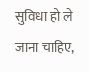सुविधा हो ले जाना चाहिए,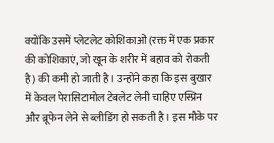क्योंकि उसमें प्लेटलेट कोशिकाओं (रक्त में एक प्रकार की कोशिकाएं, जो खून के शरीर में बहाव को रोकती है) की कमी हो जाती है। उन्होंने कहा कि इस बुखार में केवल पेरासिटामोल टेबलेट लेनी चाहिए एस्प्रिन और ब्रूफेन लेने से ब्लीडिंग हो सकती है। इस मौके पर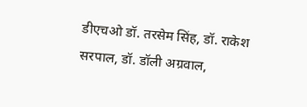डीएचओ डॉ. तरसेम सिंह, डॉ. राकेश सरपाल, डॉ. डॉली अग्रवाल,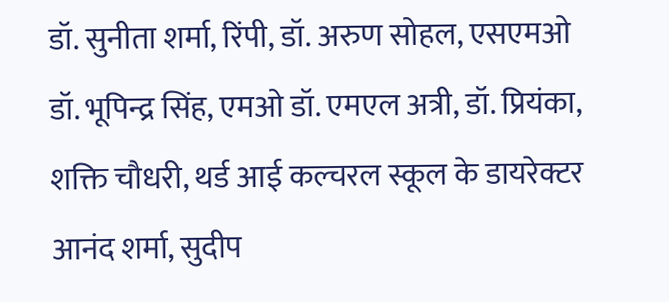डॉ. सुनीता शर्मा, रिंपी, डॉ. अरुण सोहल, एसएमओ डॉ. भूपिन्द्र सिंह, एमओ डॉ. एमएल अत्री, डॉ. प्रियंका, शक्ति चौधरी, थर्ड आई कल्चरल स्कूल के डायरेक्टर आनंद शर्मा, सुदीप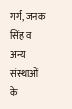गर्ग, जनक सिंह व अन्य संस्थाओं के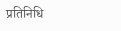प्रतिनिधि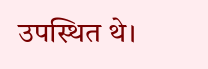उपस्थित थे।